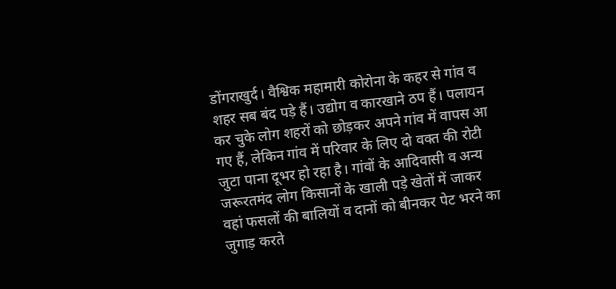डोंगराखुर्द। वैश्विक महामारी कोरोना के कहर से गांव व शहर सब बंद पड़े हैं। उद्योग व कारखाने ठप हैं। पलायन कर चुके लोग शहरों को छोड़कर अपने गांव में वापस आ गए हैं, लेकिन गांव में परिवार के लिए दो वक्त की रोटी जुटा पाना दूभर हो रहा है। गांवों के आदिवासी व अन्य जरूरतमंद लोग किसानों के खाली पड़े खेतों में जाकर वहां फसलों की बालियों व दानों को बीनकर पेट भरने का जुगाड़ करते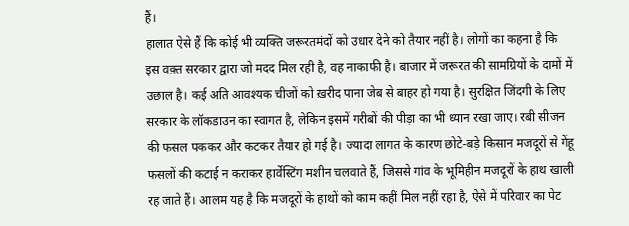हैं।
हालात ऐसे हैं कि कोई भी व्यक्ति जरूरतमंदों को उधार देने को तैयार नहीं है। लोगों का कहना है कि इस वक़्त सरकार द्वारा जो मदद मिल रही है, वह नाकाफी है। बाजार में जरूरत की सामग्रियों के दामों में उछाल है। कई अति आवश्यक चीजों को ख़रीद पाना जेब से बाहर हो गया है। सुरक्षित जिंदगी के लिए सरकार के लॉकडाउन का स्वागत है, लेकिन इसमें गरीबों की पीड़ा का भी ध्यान रखा जाए। रबी सीजन की फसल पककर और कटकर तैयार हो गई है। ज्यादा लागत के कारण छोटे-बड़े किसान मजदूरों से गेंहू फसलों की कटाई न कराकर हार्वेस्टिंग मशीन चलवाते हैं, जिससे गांव के भूमिहीन मजदूरों के हाथ खाली रह जाते हैं। आलम यह है कि मजदूरों के हाथों को काम कहीं मिल नहीं रहा है, ऐसे में परिवार का पेट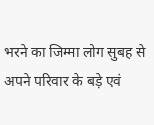भरने का जिम्मा लोग सुबह से अपने परिवार के बड़े एवं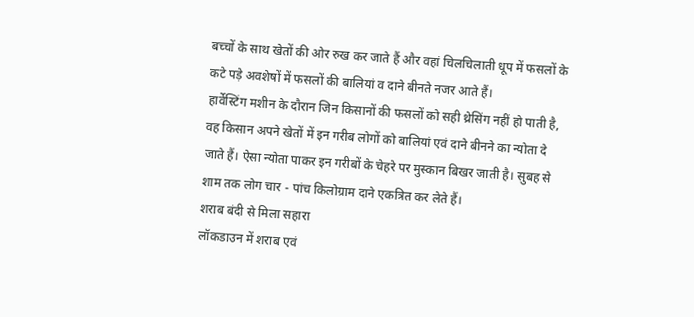बच्चों के साथ खेतों की ओर रुख कर जाते हैं और वहां चिलचिलाती धूप में फसलों के कटे पड़े अवशेषों में फसलों की बालियां व दाने बीनते नजर आते हैं।
हार्वेस्टिंग मशीन के दौरान जिन किसानों की फसलों को सही थ्रेसिंग नहीं हो पाती है, वह किसान अपने खेतों में इन गरीब लोगों को बालियां एवं दाने बीनने का न्योता दे जाते हैं। ऐसा न्योता पाकर इन गरीबों के चेहरे पर मुस्कान बिखर जाती है। सुबह से शाम तक लोग चार - पांच किलोग्राम दाने एकत्रित कर लेते हैं।
शराब बंदी से मिला सहारा
लॉकडाउन में शराब एवं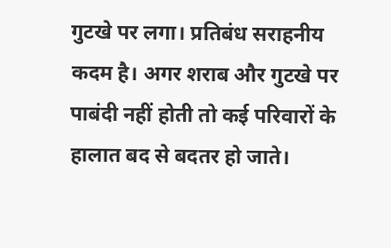गुटखे पर लगा। प्रतिबंध सराहनीय कदम है। अगर शराब और गुटखे पर पाबंदी नहीं होती तो कई परिवारों के हालात बद से बदतर हो जाते।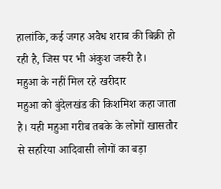हालांकि, कई जगह अवैध शराब की बिक्री हो रही है, जिस पर भी अंकुश जरूरी है।
महुआ के नहीं मिल रहे खरीदार
महुआ को बुंदेलखंड की किशमिश कहा जाता है। यही महुआ गरीब तबके के लोगों खासतौर से सहरिया आदिवासी लोगों का बड़ा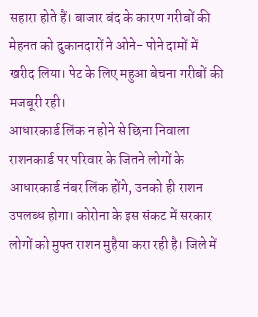सहारा होते हैं। बाजार बंद के कारण गरीबों की मेहनत को दुकानदारों ने ओने- पोने दामों में खरीद लिया। पेट के लिए महुआ बेचना गरीबों की मजबूरी रही।
आधारकार्ड लिंक न होने से छिना निवाला
राशनकार्ड पर परिवार के जितने लोगों के आधारकार्ड नंबर लिंक होंगे, उनको ही राशन उपलब्ध होगा। कोरोना के इस संकट में सरकार लोगों को मुफ्त राशन मुहैया करा रही है। जिले में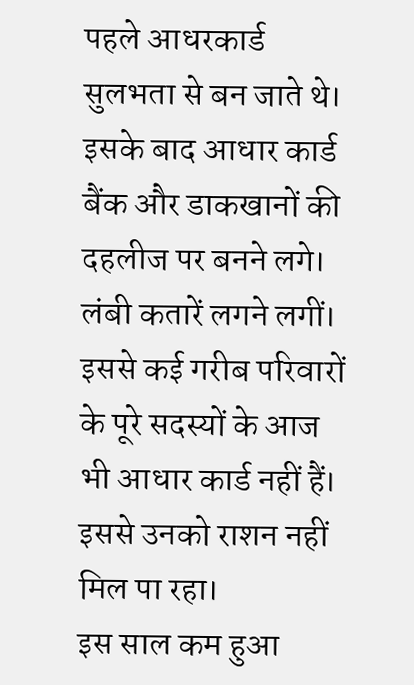पहले आधरकार्ड सुलभता से बन जाते थे। इसके बाद आधार कार्ड बैंक और डाकखानों की दहलीज पर बनने लगे। लंबी कतारें लगने लगीं। इससे कई गरीब परिवारों के पूरे सदस्यों के आज भी आधार कार्ड नहीं हैं। इससे उनको राशन नहीं मिल पा रहा।
इस साल कम हुआ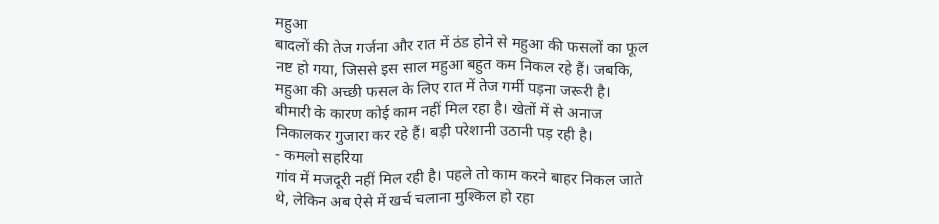महुआ
बादलों की तेज गर्जना और रात में ठंड होने से महुआ की फसलों का फूल नष्ट हो गया, जिससे इस साल महुआ बहुत कम निकल रहे हैं। जबकि, महुआ की अच्छी फसल के लिए रात में तेज गर्मी पड़ना जरूरी है।
बीमारी के कारण कोई काम नहीं मिल रहा है। खेतों में से अनाज निकालकर गुजारा कर रहे हैं। बड़ी परेशानी उठानी पड़ रही है।
- कमलो सहरिया
गांव में मजदूरी नहीं मिल रही है। पहले तो काम करने बाहर निकल जाते थे, लेकिन अब ऐसे में खर्च चलाना मुश्किल हो रहा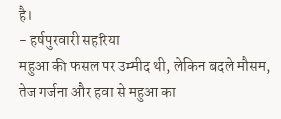है।
- हर्षपुरवारी सहरिया
महुआ की फसल पर उम्मीद थी, लेकिन बदले मौसम, तेज गर्जना और हवा से महुआ का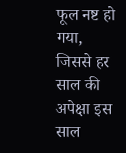फूल नष्ट हो गया, जिससे हर साल की अपेक्षा इस साल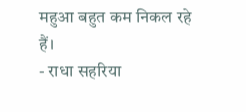महुआ बहुत कम निकल रहे हैं।
- राधा सहरिया